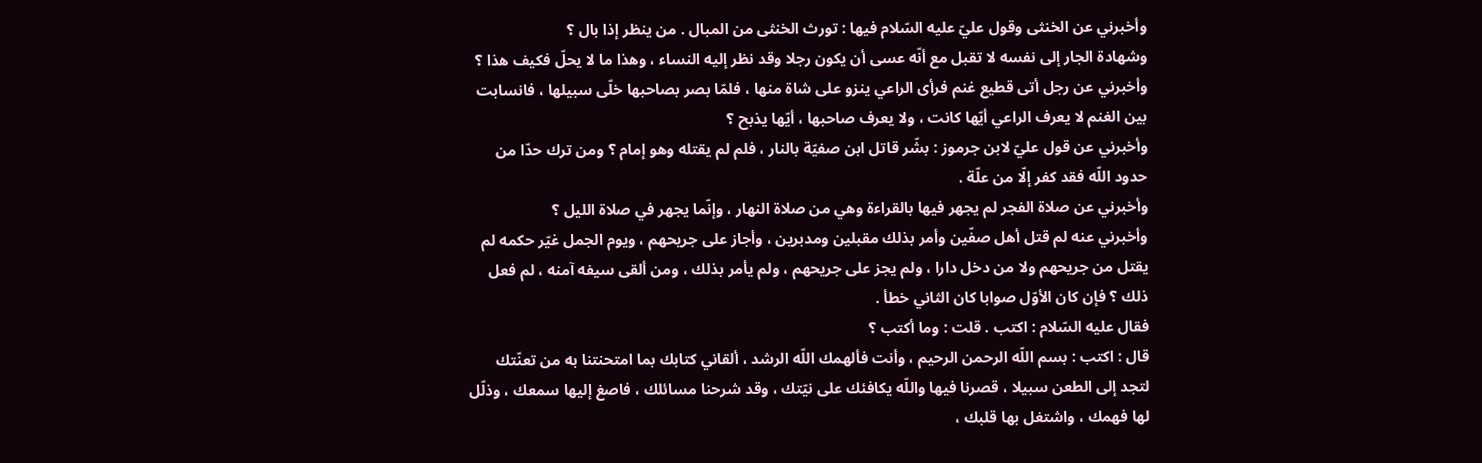وأخبرني عن الخنثى وقول عليّ عليه السّلام فيها : تورث الخنثى من المبال . من ينظر إذا بال ؟
وشهادة الجار إلى نفسه لا تقبل مع أنّه عسى أن يكون رجلا وقد نظر إليه النساء ، وهذا ما لا يحلّ فكيف هذا ؟
وأخبرني عن رجل أتى قطيع غنم فرأى الراعي ينزو على شاة منها ، فلمّا بصر بصاحبها خلّى سبيلها ، فانسابت بين الغنم لا يعرف الراعي أيّها كانت ، ولا يعرف صاحبها ، أيّها يذبح ؟
وأخبرني عن قول عليّ لابن جرموز : بشّر قاتل ابن صفيّة بالنار ، فلم لم يقتله وهو إمام ؟ ومن ترك حدّا من حدود اللّه فقد كفر إلّا من علّة .
وأخبرني عن صلاة الفجر لم يجهر فيها بالقراءة وهي من صلاة النهار ، وإنّما يجهر في صلاة الليل ؟
وأخبرني عنه لم قتل أهل صفّين وأمر بذلك مقبلين ومدبرين ، وأجاز على جريحهم ، ويوم الجمل غيّر حكمه لم يقتل من جريحهم ولا من دخل دارا ، ولم يجز على جريحهم ، ولم يأمر بذلك ، ومن ألقى سيفه آمنه ، لم فعل ذلك ؟ فإن كان الأوّل صوابا كان الثاني خطأ .
فقال عليه السّلام : اكتب . قلت : وما أكتب ؟
قال : اكتب : بسم اللّه الرحمن الرحيم ، وأنت فألهمك اللّه الرشد ، ألقاني كتابك بما امتحنتنا به من تعنّتك لتجد إلى الطعن سبيلا ، قصرنا فيها واللّه يكافئك على نيّتك ، وقد شرحنا مسائلك ، فاصغ إليها سمعك ، وذلّل لها فهمك ، واشتغل بها قلبك ،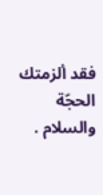فقد ألزمتك الحجّة والسلام .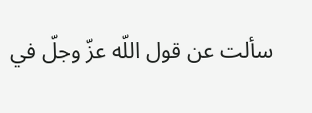سألت عن قول اللّه عزّ وجلّ في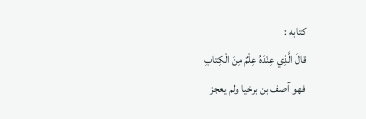كتابه :
قالَ الَّذِي عِنْدَهُ عِلْمٌ مِنَ الْكِتابِ
فهو آصف بن برخيا ولم يعجز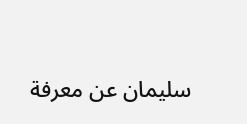سليمان عن معرفة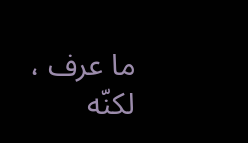ما عرف ، لكنّه